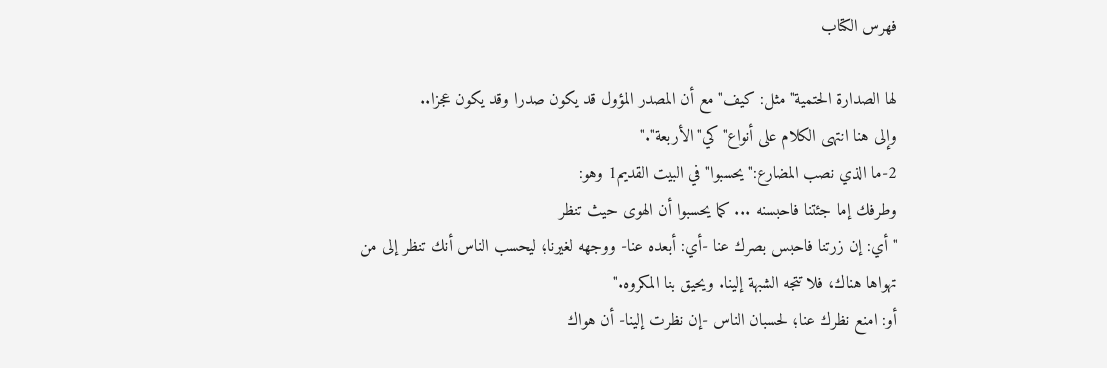فهرس الكتاب

لها الصدارة الحتمية"مثل: كيف"مع أن المصدر المؤول قد يكون صدرا وقد يكون عجزا..
وإلى هنا انتهى الكلام على أنواع"كي"الأربعة"."
2-ما الذي نصب المضارع:"يحسبوا"في البيت القديم1 وهو:
وطرفك إما جئتنا فاحبسنه ... كما يحسبوا أن الهوى حيث تنظر
"أي: إن زرتنا فاحبس بصرك عنا -أي: أبعده عنا- ووجهه لغيرنا؛ ليحسب الناس أنك تنظر إلى من تهواها هناك، فلا تتجه الشبهة إلينا. ويحيق بنا المكروه."
أو: امنع نظرك عنا؛ لحسبان الناس -إن نظرت إلينا- أن هواك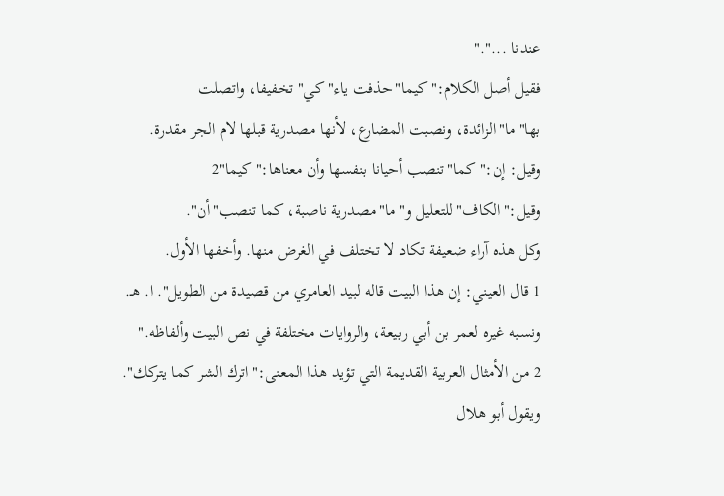عندنا ..."."
فقيل أصل الكلام:"كيما"حذفت ياء"كي"تخفيفا، واتصلت بها"ما"الزائدة، ونصبت المضارع، لأنها مصدرية قبلها لام الجر مقدرة. وقيل: إن:"كما"تنصب أحيانا بنفسها وأن معناها:"كيما"2 وقيل:"الكاف"للتعليل و"ما"مصدرية ناصبة، كما تنصب"أن".
وكل هذه آراء ضعيفة تكاد لا تختلف في الغرض منها. وأخفها الأول.
1 قال العيني: إن هذا البيت قاله لبيد العامري من قصيدة من الطويل". ا. هـ. ونسبه غيره لعمر بن أبي ربيعة، والروايات مختلفة في نص البيت وألفاظه."
2 من الأمثال العربية القديمة التي تؤيد هذا المعنى:"اترك الشر كما يتركك". ويقول أبو هلال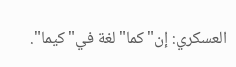العسكري: إن"كما"لغة في"كيما".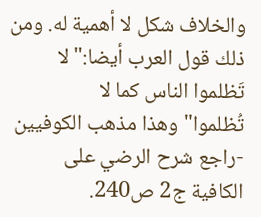والخلاف شكل لا أهمية له. ومن ذلك قول العرب أيضا:"لا تَظلموا الناس كما لا تُظلموا"وهذا مذهب الكوفيين -راجع شرح الرضي على الكافية ج2 ص240.